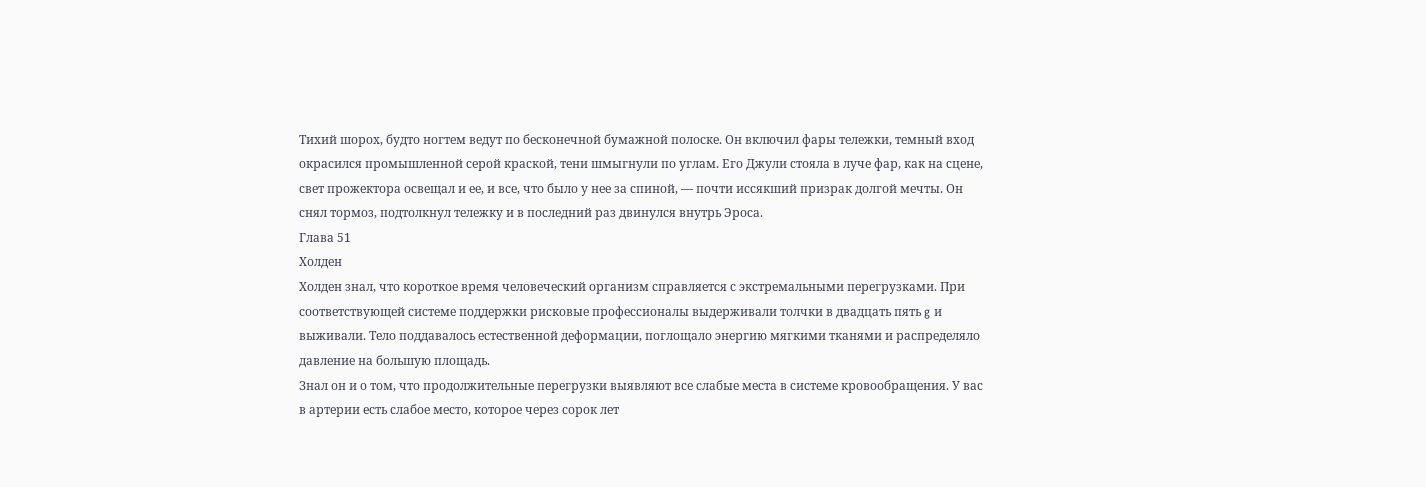Тихий шорох, будто ногтем ведут по бесконечной бумажной полоске. Он включил фары тележки, темный вход окрасился промышленной серой краской, тени шмыгнули по углам. Его Джули стояла в луче фар, как на сцене, свет прожектора освещал и ее, и все, что было у нее за спиной, — почти иссякший призрак долгой мечты. Он снял тормоз, подтолкнул тележку и в последний раз двинулся внутрь Эроса.
Глава 51
Холден
Холден знал, что короткое время человеческий организм справляется с экстремальными перегрузками. При соответствующей системе поддержки рисковые профессионалы выдерживали толчки в двадцать пять g и выживали. Тело поддавалось естественной деформации, поглощало энергию мягкими тканями и распределяло давление на большую площадь.
Знал он и о том, что продолжительные перегрузки выявляют все слабые места в системе кровообращения. У вас в артерии есть слабое место, которое через сорок лет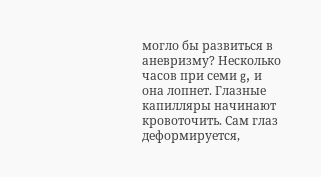могло бы развиться в аневризму? Несколько часов при семи g, и она лопнет. Глазные капилляры начинают кровоточить. Сам глаз деформируется,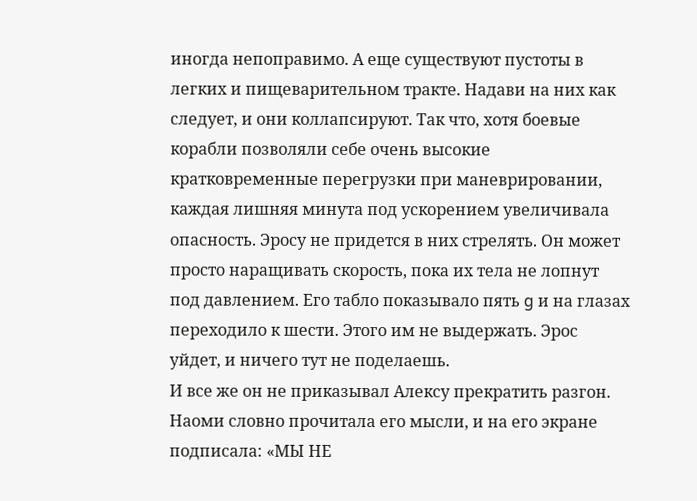иногда непоправимо. А еще существуют пустоты в легких и пищеварительном тракте. Надави на них как следует, и они коллапсируют. Так что, хотя боевые корабли позволяли себе очень высокие кратковременные перегрузки при маневрировании, каждая лишняя минута под ускорением увеличивала опасность. Эросу не придется в них стрелять. Он может просто наращивать скорость, пока их тела не лопнут под давлением. Его табло показывало пять g и на глазах переходило к шести. Этого им не выдержать. Эрос уйдет, и ничего тут не поделаешь.
И все же он не приказывал Алексу прекратить разгон.
Наоми словно прочитала его мысли, и на его экране подписала: «МЫ НЕ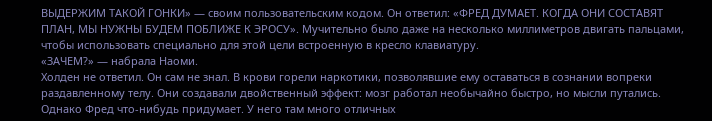ВЫДЕРЖИМ ТАКОЙ ГОНКИ» — своим пользовательским кодом. Он ответил: «ФРЕД ДУМАЕТ. КОГДА ОНИ СОСТАВЯТ ПЛАН, МЫ НУЖНЫ БУДЕМ ПОБЛИЖЕ К ЭРОСУ». Мучительно было даже на несколько миллиметров двигать пальцами, чтобы использовать специально для этой цели встроенную в кресло клавиатуру.
«ЗАЧЕМ?» — набрала Наоми.
Холден не ответил. Он сам не знал. В крови горели наркотики, позволявшие ему оставаться в сознании вопреки раздавленному телу. Они создавали двойственный эффект: мозг работал необычайно быстро, но мысли путались. Однако Фред что-нибудь придумает. У него там много отличных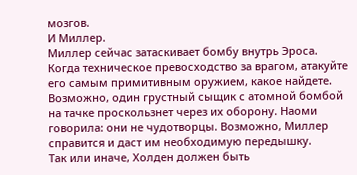мозгов.
И Миллер.
Миллер сейчас затаскивает бомбу внутрь Эроса. Когда техническое превосходство за врагом, атакуйте его самым примитивным оружием, какое найдете. Возможно, один грустный сыщик с атомной бомбой на тачке проскользнет через их оборону. Наоми говорила: они не чудотворцы. Возможно, Миллер справится и даст им необходимую передышку.
Так или иначе, Холден должен быть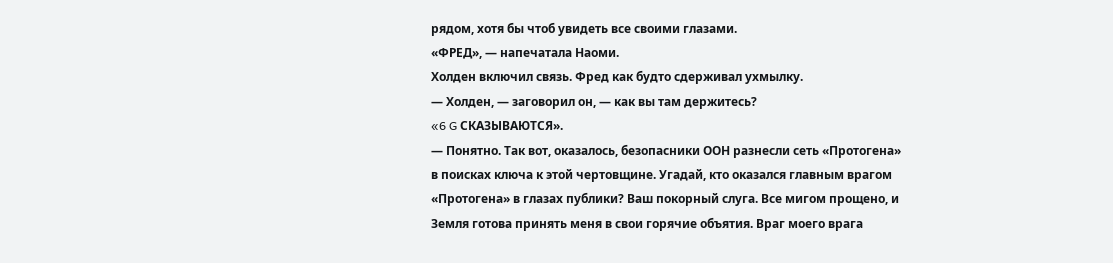рядом, хотя бы чтоб увидеть все своими глазами.
«ФРЕД», — напечатала Наоми.
Холден включил связь. Фред как будто сдерживал ухмылку.
— Холден, — заговорил он, — как вы там держитесь?
«6 G СКАЗЫВАЮТСЯ».
— Понятно. Так вот, оказалось, безопасники ООН разнесли сеть «Протогена» в поисках ключа к этой чертовщине. Угадай, кто оказался главным врагом «Протогена» в глазах публики? Ваш покорный слуга. Все мигом прощено, и Земля готова принять меня в свои горячие объятия. Враг моего врага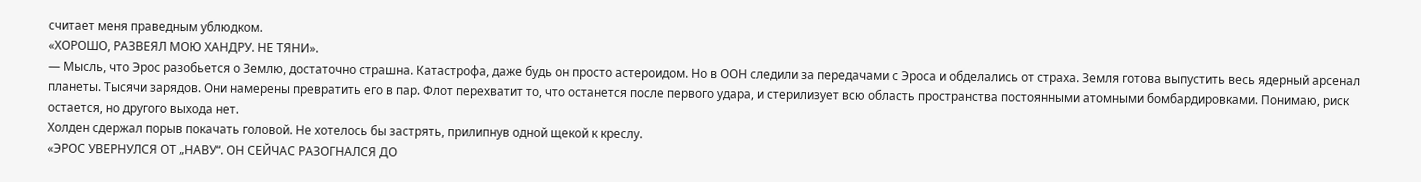считает меня праведным ублюдком.
«ХОРОШО, РАЗВЕЯЛ МОЮ ХАНДРУ. НЕ ТЯНИ».
— Мысль, что Эрос разобьется о Землю, достаточно страшна. Катастрофа, даже будь он просто астероидом. Но в ООН следили за передачами с Эроса и обделались от страха. Земля готова выпустить весь ядерный арсенал планеты. Тысячи зарядов. Они намерены превратить его в пар. Флот перехватит то, что останется после первого удара, и стерилизует всю область пространства постоянными атомными бомбардировками. Понимаю, риск остается, но другого выхода нет.
Холден сдержал порыв покачать головой. Не хотелось бы застрять, прилипнув одной щекой к креслу.
«ЭРОС УВЕРНУЛСЯ ОТ „НАВУ“. ОН СЕЙЧАС РАЗОГНАЛСЯ ДО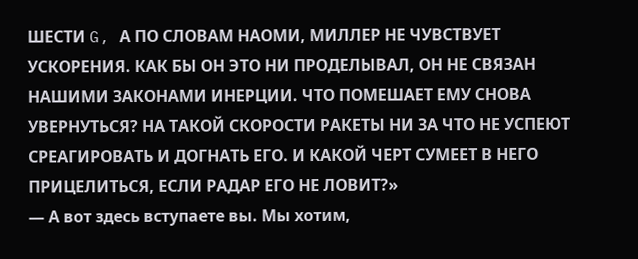ШЕСТИ G, А ПО СЛОВАМ НАОМИ, МИЛЛЕР НЕ ЧУВСТВУЕТ УСКОРЕНИЯ. КАК БЫ ОН ЭТО НИ ПРОДЕЛЫВАЛ, ОН НЕ СВЯЗАН НАШИМИ ЗАКОНАМИ ИНЕРЦИИ. ЧТО ПОМЕШАЕТ ЕМУ СНОВА УВЕРНУТЬСЯ? НА ТАКОЙ СКОРОСТИ РАКЕТЫ НИ ЗА ЧТО НЕ УСПЕЮТ СРЕАГИРОВАТЬ И ДОГНАТЬ ЕГО. И КАКОЙ ЧЕРТ СУМЕЕТ В НЕГО ПРИЦЕЛИТЬСЯ, ЕСЛИ РАДАР ЕГО НЕ ЛОВИТ?»
— А вот здесь вступаете вы. Мы хотим,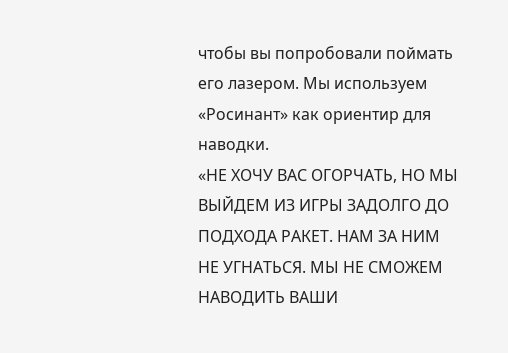чтобы вы попробовали поймать его лазером. Мы используем «Росинант» как ориентир для наводки.
«НЕ ХОЧУ ВАС ОГОРЧАТЬ, НО МЫ ВЫЙДЕМ ИЗ ИГРЫ ЗАДОЛГО ДО ПОДХОДА РАКЕТ. НАМ ЗА НИМ НЕ УГНАТЬСЯ. МЫ НЕ СМОЖЕМ НАВОДИТЬ ВАШИ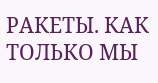РАКЕТЫ. КАК ТОЛЬКО МЫ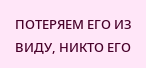ПОТЕРЯЕМ ЕГО ИЗ ВИДУ, НИКТО ЕГО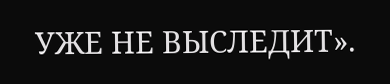УЖЕ НЕ ВЫСЛЕДИТ».